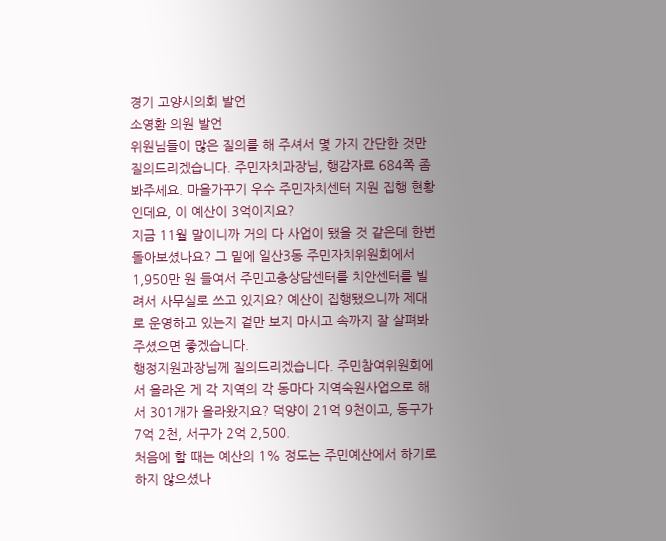경기 고양시의회 발언
소영환 의원 발언
위원님들이 많은 질의를 해 주셔서 몇 가지 간단한 것만 질의드리겠습니다. 주민자치과장님, 행감자료 684쪽 좀 봐주세요. 마을가꾸기 우수 주민자치센터 지원 집행 현황인데요, 이 예산이 3억이지요?
지금 11월 말이니까 거의 다 사업이 됐을 것 같은데 한번 돌아보셨나요? 그 밑에 일산3동 주민자치위원회에서 1,950만 원 들여서 주민고충상담센터를 치안센터를 빌려서 사무실로 쓰고 있지요? 예산이 집행됐으니까 제대로 운영하고 있는지 겉만 보지 마시고 속까지 잘 살펴봐주셨으면 좋겠습니다.
행정지원과장님께 질의드리겠습니다. 주민참여위원회에서 올라온 게 각 지역의 각 동마다 지역숙원사업으로 해서 301개가 올라왔지요? 덕양이 21억 9천이고, 동구가 7억 2천, 서구가 2억 2,500.
처음에 할 때는 예산의 1% 정도는 주민예산에서 하기로 하지 않으셨나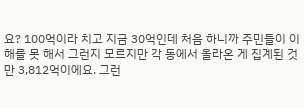요? 100억이라 치고 지금 30억인데 처음 하니까 주민들이 이해를 못 해서 그런지 모르지만 각 동에서 올라온 게 집계된 것만 3,812억이에요. 그런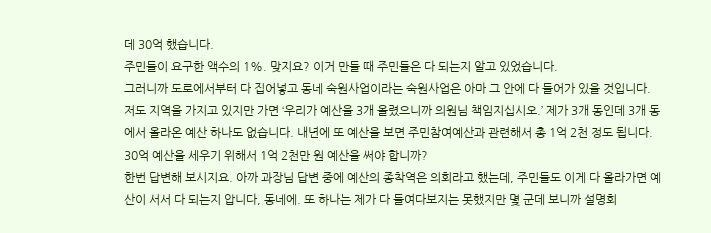데 30억 했습니다.
주민들이 요구한 액수의 1%. 맞지요? 이거 만들 때 주민들은 다 되는지 알고 있었습니다.
그러니까 도로에서부터 다 집어넣고 동네 숙원사업이라는 숙원사업은 아마 그 안에 다 들어가 있을 것입니다. 저도 지역을 가지고 있지만 가면 ‘우리가 예산을 3개 올렸으니까 의원님 책임지십시오.’ 제가 3개 동인데 3개 동에서 올라온 예산 하나도 없습니다. 내년에 또 예산을 보면 주민참여예산과 관련해서 총 1억 2천 정도 됩니다. 30억 예산을 세우기 위해서 1억 2천만 원 예산을 써야 합니까?
한번 답변해 보시지요. 아까 과장님 답변 중에 예산의 종착역은 의회라고 했는데, 주민들도 이게 다 올라가면 예산이 서서 다 되는지 압니다, 동네에. 또 하나는 제가 다 들여다보지는 못했지만 몇 군데 보니까 설명회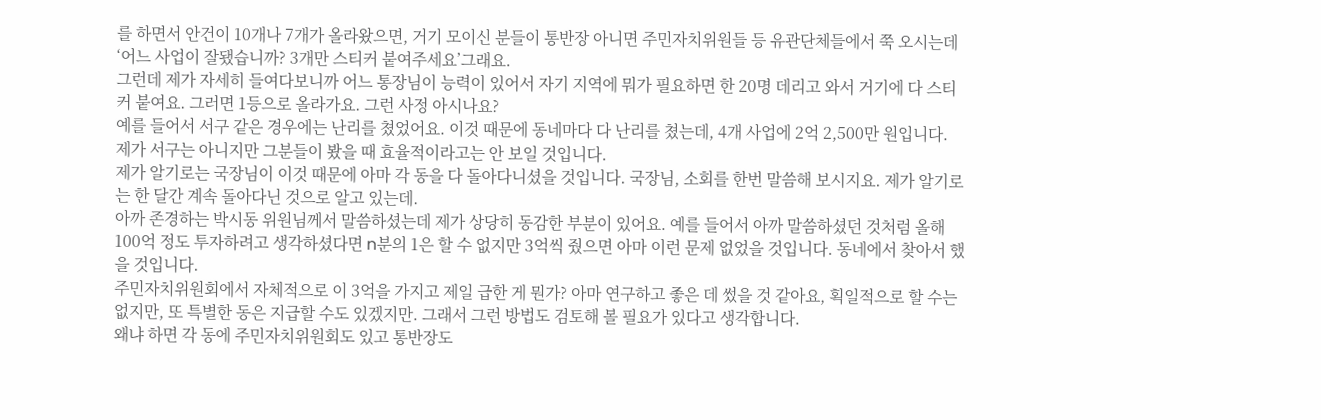를 하면서 안건이 10개나 7개가 올라왔으면, 거기 모이신 분들이 통반장 아니면 주민자치위원들 등 유관단체들에서 쭉 오시는데 ‘어느 사업이 잘됐습니까? 3개만 스티커 붙여주세요’그래요.
그런데 제가 자세히 들여다보니까 어느 통장님이 능력이 있어서 자기 지역에 뭐가 필요하면 한 20명 데리고 와서 거기에 다 스티커 붙여요. 그러면 1등으로 올라가요. 그런 사정 아시나요?
예를 들어서 서구 같은 경우에는 난리를 쳤었어요. 이것 때문에 동네마다 다 난리를 쳤는데, 4개 사업에 2억 2,500만 원입니다. 제가 서구는 아니지만 그분들이 봤을 때 효율적이라고는 안 보일 것입니다.
제가 알기로는 국장님이 이것 때문에 아마 각 동을 다 돌아다니셨을 것입니다. 국장님, 소회를 한번 말씀해 보시지요. 제가 알기로는 한 달간 계속 돌아다닌 것으로 알고 있는데.
아까 존경하는 박시동 위원님께서 말씀하셨는데 제가 상당히 동감한 부분이 있어요. 예를 들어서 아까 말씀하셨던 것처럼 올해 100억 정도 투자하려고 생각하셨다면 n분의 1은 할 수 없지만 3억씩 줬으면 아마 이런 문제 없었을 것입니다. 동네에서 찾아서 했을 것입니다.
주민자치위원회에서 자체적으로 이 3억을 가지고 제일 급한 게 뭔가? 아마 연구하고 좋은 데 썼을 것 같아요, 획일적으로 할 수는 없지만, 또 특별한 동은 지급할 수도 있겠지만. 그래서 그런 방법도 검토해 볼 필요가 있다고 생각합니다.
왜냐 하면 각 동에 주민자치위원회도 있고 통반장도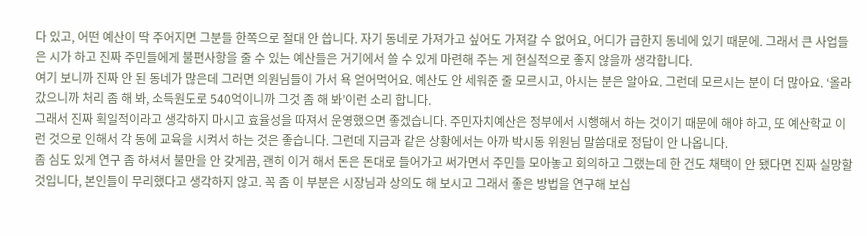다 있고, 어떤 예산이 딱 주어지면 그분들 한쪽으로 절대 안 씁니다. 자기 동네로 가져가고 싶어도 가져갈 수 없어요, 어디가 급한지 동네에 있기 때문에. 그래서 큰 사업들은 시가 하고 진짜 주민들에게 불편사항을 줄 수 있는 예산들은 거기에서 쓸 수 있게 마련해 주는 게 현실적으로 좋지 않을까 생각합니다.
여기 보니까 진짜 안 된 동네가 많은데 그러면 의원님들이 가서 욕 얻어먹어요. 예산도 안 세워준 줄 모르시고, 아시는 분은 알아요. 그런데 모르시는 분이 더 많아요. ‘올라갔으니까 처리 좀 해 봐, 소득원도로 540억이니까 그것 좀 해 봐’이런 소리 합니다.
그래서 진짜 획일적이라고 생각하지 마시고 효율성을 따져서 운영했으면 좋겠습니다. 주민자치예산은 정부에서 시행해서 하는 것이기 때문에 해야 하고, 또 예산학교 이런 것으로 인해서 각 동에 교육을 시켜서 하는 것은 좋습니다. 그런데 지금과 같은 상황에서는 아까 박시동 위원님 말씀대로 정답이 안 나옵니다.
좀 심도 있게 연구 좀 하셔서 불만을 안 갖게끔, 괜히 이거 해서 돈은 돈대로 들어가고 써가면서 주민들 모아놓고 회의하고 그랬는데 한 건도 채택이 안 됐다면 진짜 실망할 것입니다, 본인들이 무리했다고 생각하지 않고. 꼭 좀 이 부분은 시장님과 상의도 해 보시고 그래서 좋은 방법을 연구해 보십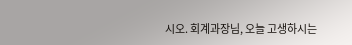시오. 회계과장님, 오늘 고생하시는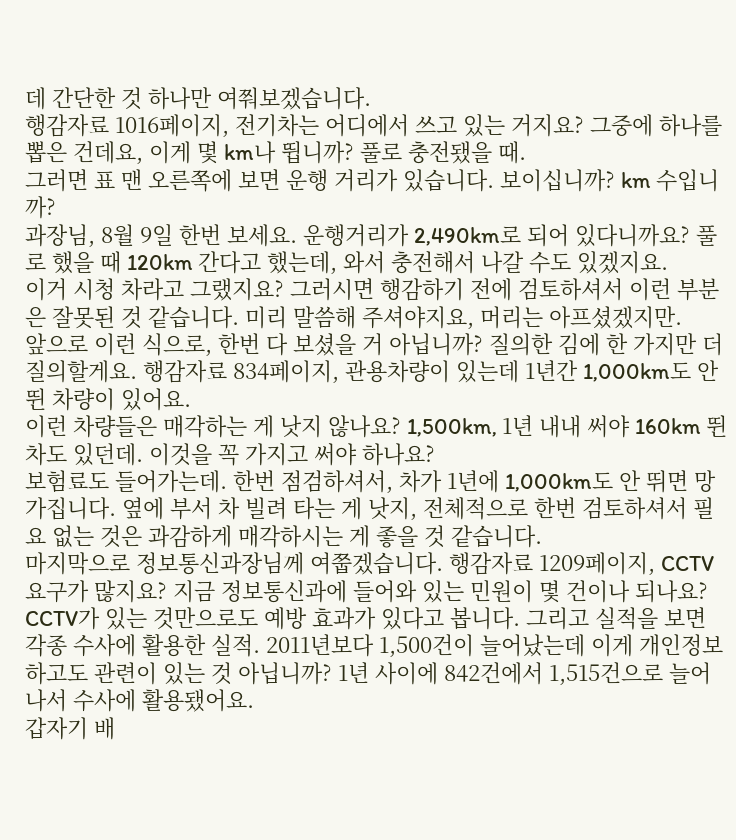데 간단한 것 하나만 여쭤보겠습니다.
행감자료 1016페이지, 전기차는 어디에서 쓰고 있는 거지요? 그중에 하나를 뽑은 건데요, 이게 몇 km나 뜁니까? 풀로 충전됐을 때.
그러면 표 맨 오른쪽에 보면 운행 거리가 있습니다. 보이십니까? km 수입니까?
과장님, 8월 9일 한번 보세요. 운행거리가 2,490km로 되어 있다니까요? 풀로 했을 때 120km 간다고 했는데, 와서 충전해서 나갈 수도 있겠지요.
이거 시청 차라고 그랬지요? 그러시면 행감하기 전에 검토하셔서 이런 부분은 잘못된 것 같습니다. 미리 말씀해 주셔야지요, 머리는 아프셨겠지만.
앞으로 이런 식으로, 한번 다 보셨을 거 아닙니까? 질의한 김에 한 가지만 더 질의할게요. 행감자료 834페이지, 관용차량이 있는데 1년간 1,000km도 안 뛴 차량이 있어요.
이런 차량들은 매각하는 게 낫지 않나요? 1,500km, 1년 내내 써야 160km 뛴 차도 있던데. 이것을 꼭 가지고 써야 하나요?
보험료도 들어가는데. 한번 점검하셔서, 차가 1년에 1,000km도 안 뛰면 망가집니다. 옆에 부서 차 빌려 타는 게 낫지, 전체적으로 한번 검토하셔서 필요 없는 것은 과감하게 매각하시는 게 좋을 것 같습니다.
마지막으로 정보통신과장님께 여쭙겠습니다. 행감자료 1209페이지, CCTV 요구가 많지요? 지금 정보통신과에 들어와 있는 민원이 몇 건이나 되나요?
CCTV가 있는 것만으로도 예방 효과가 있다고 봅니다. 그리고 실적을 보면 각종 수사에 활용한 실적. 2011년보다 1,500건이 늘어났는데 이게 개인정보하고도 관련이 있는 것 아닙니까? 1년 사이에 842건에서 1,515건으로 늘어나서 수사에 활용됐어요.
갑자기 배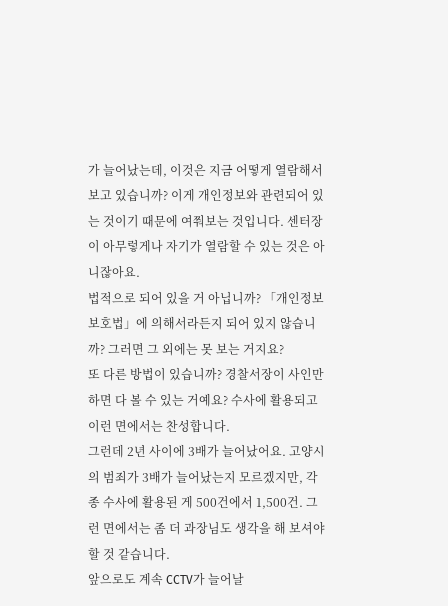가 늘어났는데, 이것은 지금 어떻게 열람해서 보고 있습니까? 이게 개인정보와 관련되어 있는 것이기 때문에 여쭤보는 것입니다. 센터장이 아무렇게나 자기가 열람할 수 있는 것은 아니잖아요.
법적으로 되어 있을 거 아닙니까? 「개인정보 보호법」에 의해서라든지 되어 있지 않습니까? 그러면 그 외에는 못 보는 거지요?
또 다른 방법이 있습니까? 경찰서장이 사인만 하면 다 볼 수 있는 거예요? 수사에 활용되고 이런 면에서는 찬성합니다.
그런데 2년 사이에 3배가 늘어났어요. 고양시의 범죄가 3배가 늘어났는지 모르겠지만, 각종 수사에 활용된 게 500건에서 1,500건. 그런 면에서는 좀 더 과장님도 생각을 해 보셔야 할 것 같습니다.
앞으로도 계속 CCTV가 늘어날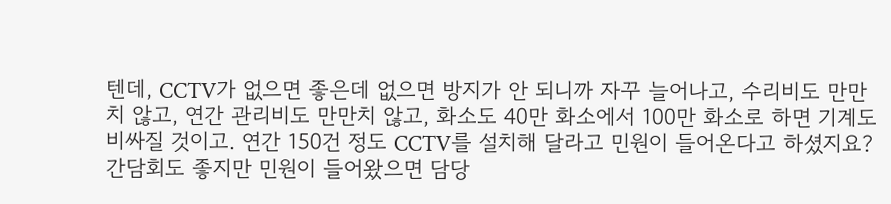텐데, CCTV가 없으면 좋은데 없으면 방지가 안 되니까 자꾸 늘어나고, 수리비도 만만치 않고, 연간 관리비도 만만치 않고, 화소도 40만 화소에서 100만 화소로 하면 기계도 비싸질 것이고. 연간 150건 정도 CCTV를 설치해 달라고 민원이 들어온다고 하셨지요? 간담회도 좋지만 민원이 들어왔으면 담당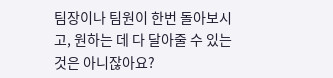팀장이나 팀원이 한번 돌아보시고, 원하는 데 다 달아줄 수 있는 것은 아니잖아요?